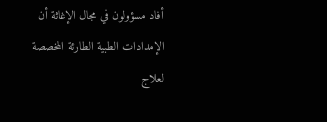أفاد مسؤولون في مجال الإغاثة أن الإمدادات الطبية الطارئة المخصصة لعلاج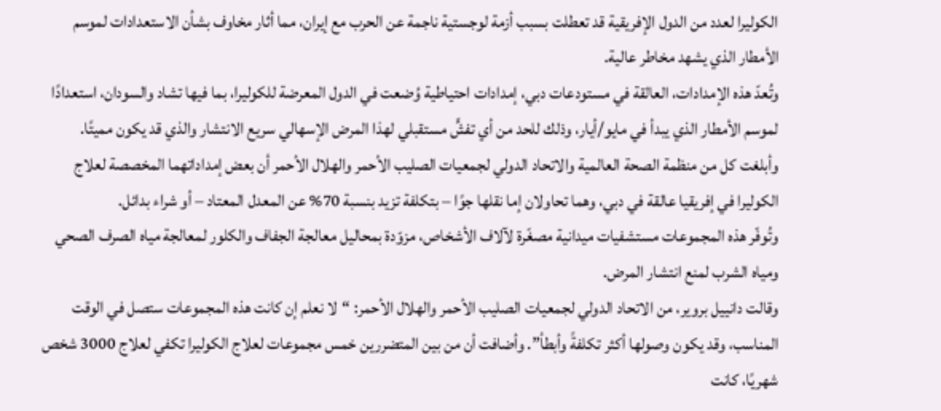الكوليرا لعدد من الدول الإفريقية قد تعطلت بسبب أزمة لوجستية ناجمة عن الحرب مع إيران، مما أثار مخاوف بشأن الاستعدادات لموسم الأمطار الذي يشهد مخاطر عالية.
وتُعدّ هذه الإمدادات، العالقة في مستودعات دبي، إمدادات احتياطية وُضعت في الدول المعرضة للكوليرا، بما فيها تشاد والسودان، استعدادًا لموسم الأمطار الذي يبدأ في مايو/أيار، وذلك للحد من أي تفشٍّ مستقبلي لهذا المرض الإسهالي سريع الانتشار والذي قد يكون مميتًا.
وأبلغت كل من منظمة الصحة العالمية والاتحاد الدولي لجمعيات الصليب الأحمر والهلال الأحمر أن بعض إمداداتهما المخصصة لعلاج الكوليرا في إفريقيا عالقة في دبي، وهما تحاولان إما نقلها جوًا – بتكلفة تزيد بنسبة 70% عن المعدل المعتاد – أو شراء بدائل.
وتُوفّر هذه المجموعات مستشفيات ميدانية مصغّرة لآلاف الأشخاص، مزوّدة بمحاليل معالجة الجفاف والكلور لمعالجة مياه الصرف الصحي ومياه الشرب لمنع انتشار المرض.
وقالت دانييل بروير، من الاتحاد الدولي لجمعيات الصليب الأحمر والهلال الأحمر: “لا نعلم إن كانت هذه المجموعات ستصل في الوقت المناسب، وقد يكون وصولها أكثر تكلفةً وأبطأ”. وأضافت أن من بين المتضررين خمس مجموعات لعلاج الكوليرا تكفي لعلاج 3000 شخص شهريًا، كانت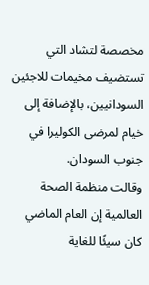مخصصة لتشاد التي تستضيف مخيمات للاجئين السودانيين، بالإضافة إلى خيام لمرضى الكوليرا في جنوب السودان.
وقالت منظمة الصحة العالمية إن العام الماضي كان سيئًا للغاية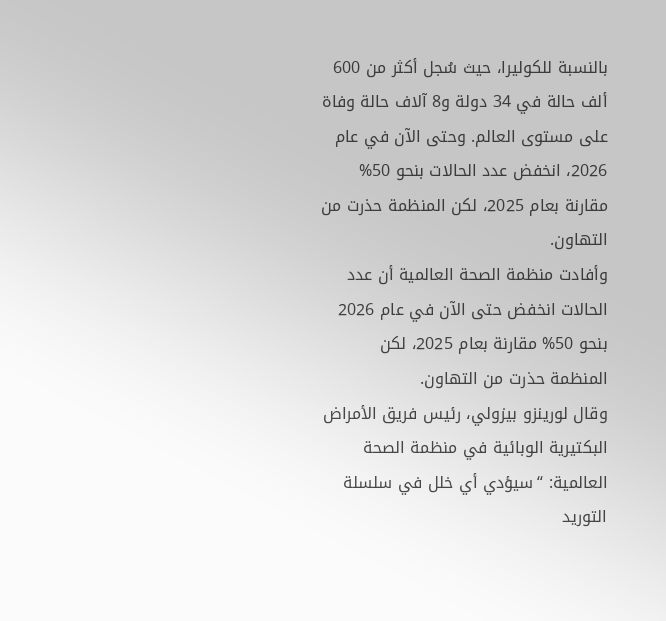بالنسبة للكوليرا، حيث سُجل أكثر من 600 ألف حالة في 34 دولة و8 آلاف حالة وفاة على مستوى العالم. وحتى الآن في عام 2026، انخفض عدد الحالات بنحو 50% مقارنة بعام 2025، لكن المنظمة حذرت من التهاون.
وأفادت منظمة الصحة العالمية أن عدد الحالات انخفض حتى الآن في عام 2026 بنحو 50% مقارنة بعام 2025، لكن المنظمة حذرت من التهاون.
وقال لورينزو بيزولي، رئيس فريق الأمراض البكتيرية الوبائية في منظمة الصحة العالمية: “سيؤدي أي خلل في سلسلة التوريد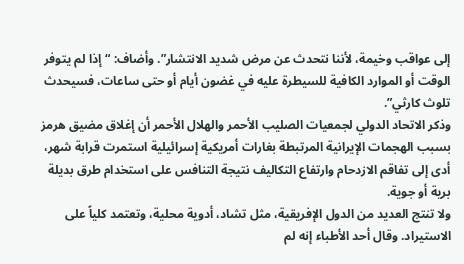إلى عواقب وخيمة، لأننا نتحدث عن مرض شديد الانتشار”. وأضاف: “إذا لم يتوفر الوقت أو الموارد الكافية للسيطرة عليه في غضون أيام أو حتى ساعات، فسيحدث تلوث كارثي”.
وذكر الاتحاد الدولي لجمعيات الصليب الأحمر والهلال الأحمر أن إغلاق مضيق هرمز بسبب الهجمات الإيرانية المرتبطة بغارات أمريكية إسرائيلية استمرت قرابة شهر، أدى إلى تفاقم الازدحام وارتفاع التكاليف نتيجة التنافس على استخدام طرق بديلة برية أو جوية.
ولا تنتج العديد من الدول الإفريقية، مثل تشاد، أدوية محلية، وتعتمد كلياً على الاستيراد. وقال أحد الأطباء إنه لم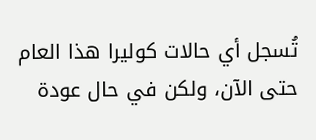تُسجل أي حالات كوليرا هذا العام حتى الآن، ولكن في حال عودة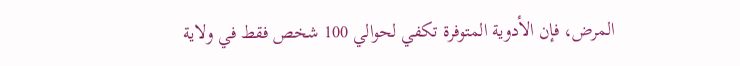المرض، فإن الأدوية المتوفرة تكفي لحوالي 100 شخص فقط في ولاية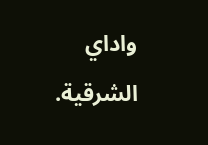واداي الشرقية.